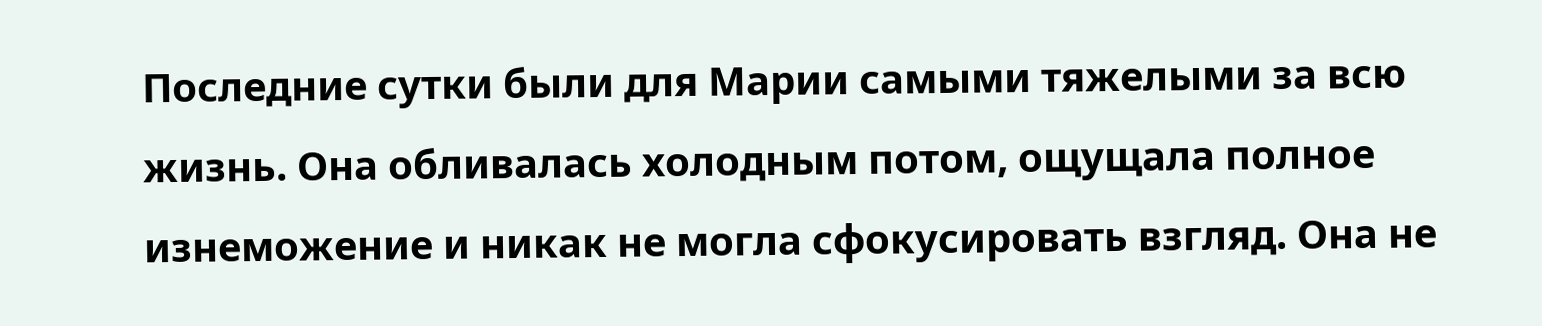Последние сутки были для Марии самыми тяжелыми за всю жизнь. Она обливалась холодным потом, ощущала полное изнеможение и никак не могла сфокусировать взгляд. Она не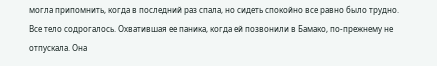могла припомнить, когда в последний раз спала, но сидеть спокойно все равно было трудно. Все тело содрогалось. Охватившая ее паника, когда ей позвонили в Бамако, по-прежнему не отпускала. Она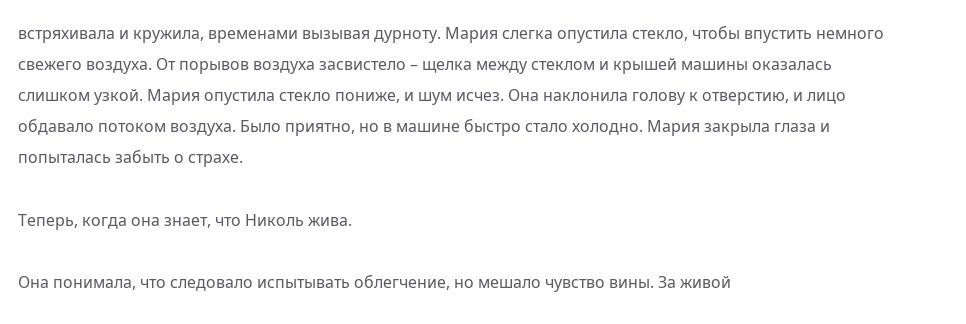встряхивала и кружила, временами вызывая дурноту. Мария слегка опустила стекло, чтобы впустить немного свежего воздуха. От порывов воздуха засвистело – щелка между стеклом и крышей машины оказалась слишком узкой. Мария опустила стекло пониже, и шум исчез. Она наклонила голову к отверстию, и лицо обдавало потоком воздуха. Было приятно, но в машине быстро стало холодно. Мария закрыла глаза и попыталась забыть о страхе.

Теперь, когда она знает, что Николь жива.

Она понимала, что следовало испытывать облегчение, но мешало чувство вины. За живой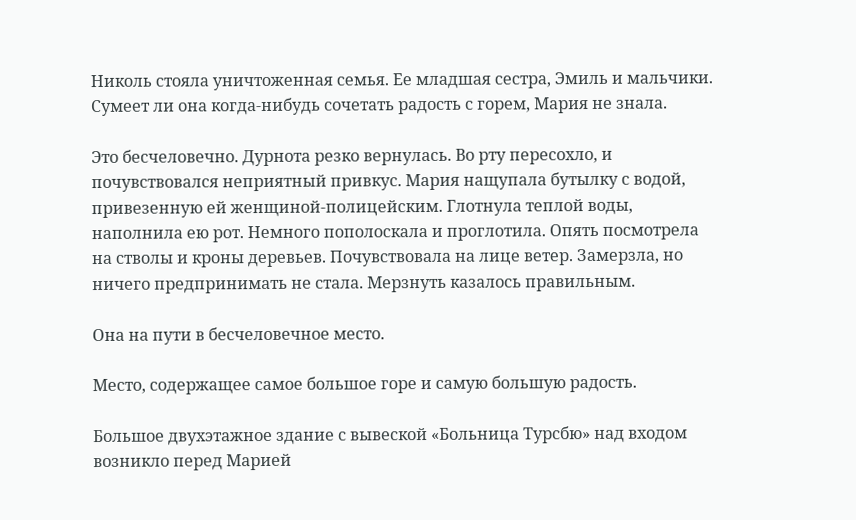Николь стояла уничтоженная семья. Ее младшая сестра, Эмиль и мальчики. Сумеет ли она когда-нибудь сочетать радость с горем, Мария не знала.

Это бесчеловечно. Дурнота резко вернулась. Во рту пересохло, и почувствовался неприятный привкус. Мария нащупала бутылку с водой, привезенную ей женщиной-полицейским. Глотнула теплой воды, наполнила ею рот. Немного пополоскала и проглотила. Опять посмотрела на стволы и кроны деревьев. Почувствовала на лице ветер. Замерзла, но ничего предпринимать не стала. Мерзнуть казалось правильным.

Она на пути в бесчеловечное место.

Место, содержащее самое большое горе и самую большую радость.

Большое двухэтажное здание с вывеской «Больница Турсбю» над входом возникло перед Марией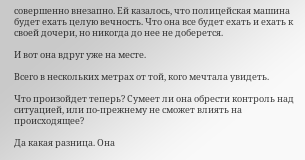совершенно внезапно. Ей казалось, что полицейская машина будет ехать целую вечность. Что она все будет ехать и ехать к своей дочери, но никогда до нее не доберется.

И вот она вдруг уже на месте.

Всего в нескольких метрах от той, кого мечтала увидеть.

Что произойдет теперь? Сумеет ли она обрести контроль над ситуацией, или по-прежнему не сможет влиять на происходящее?

Да какая разница. Она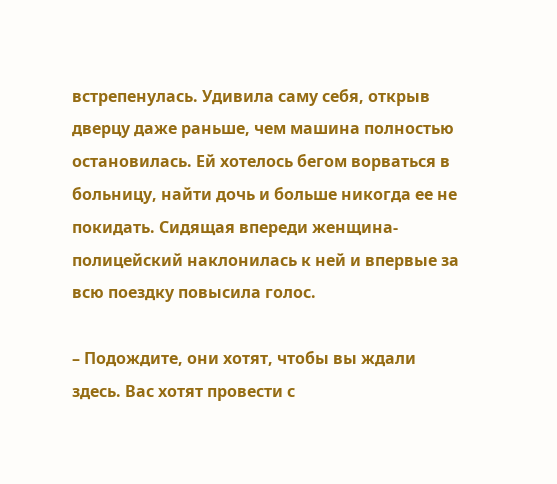встрепенулась. Удивила саму себя, открыв дверцу даже раньше, чем машина полностью остановилась. Ей хотелось бегом ворваться в больницу, найти дочь и больше никогда ее не покидать. Сидящая впереди женщина-полицейский наклонилась к ней и впервые за всю поездку повысила голос.

– Подождите, они хотят, чтобы вы ждали здесь. Вас хотят провести с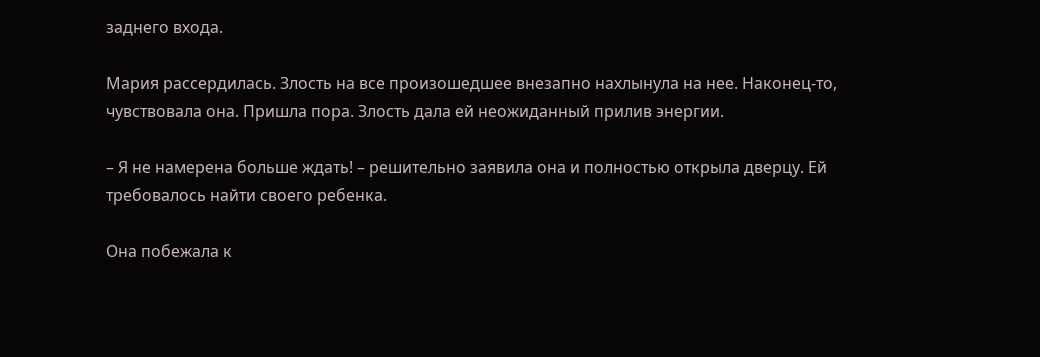заднего входа.

Мария рассердилась. Злость на все произошедшее внезапно нахлынула на нее. Наконец-то, чувствовала она. Пришла пора. Злость дала ей неожиданный прилив энергии.

– Я не намерена больше ждать! – решительно заявила она и полностью открыла дверцу. Ей требовалось найти своего ребенка.

Она побежала к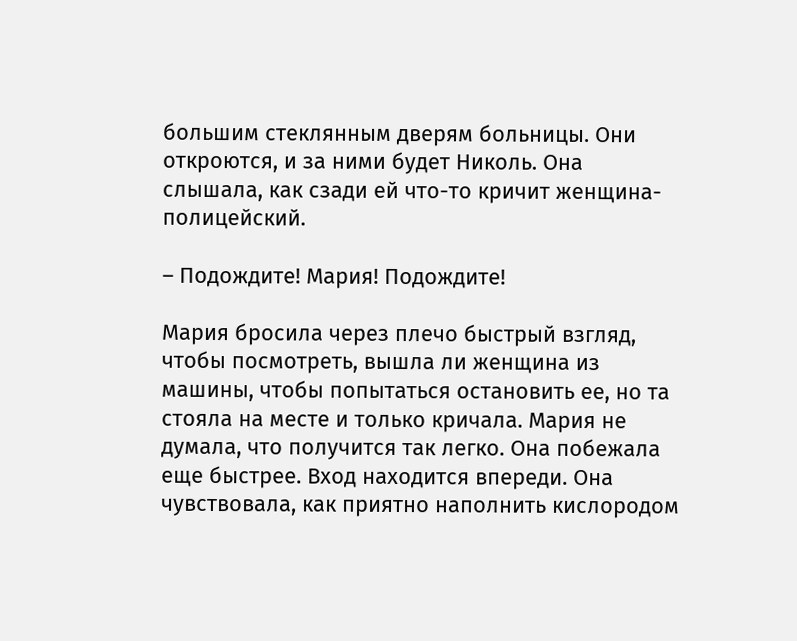большим стеклянным дверям больницы. Они откроются, и за ними будет Николь. Она слышала, как сзади ей что-то кричит женщина-полицейский.

– Подождите! Мария! Подождите!

Мария бросила через плечо быстрый взгляд, чтобы посмотреть, вышла ли женщина из машины, чтобы попытаться остановить ее, но та стояла на месте и только кричала. Мария не думала, что получится так легко. Она побежала еще быстрее. Вход находится впереди. Она чувствовала, как приятно наполнить кислородом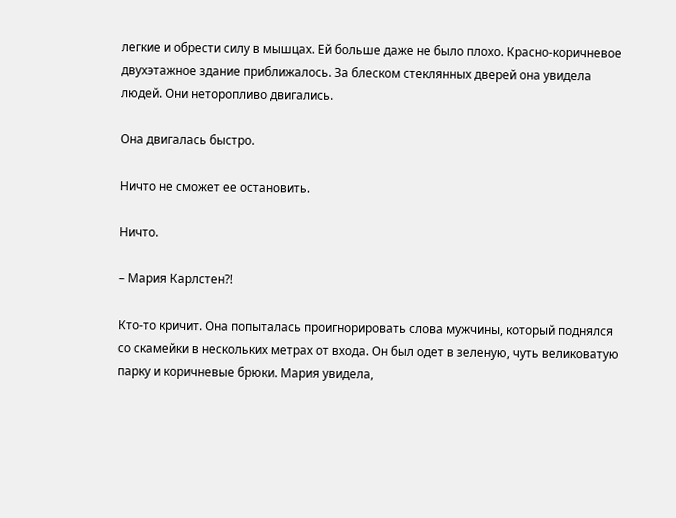легкие и обрести силу в мышцах. Ей больше даже не было плохо. Красно-коричневое двухэтажное здание приближалось. За блеском стеклянных дверей она увидела людей. Они неторопливо двигались.

Она двигалась быстро.

Ничто не сможет ее остановить.

Ничто.

– Мария Карлстен?!

Кто-то кричит. Она попыталась проигнорировать слова мужчины, который поднялся со скамейки в нескольких метрах от входа. Он был одет в зеленую, чуть великоватую парку и коричневые брюки. Мария увидела,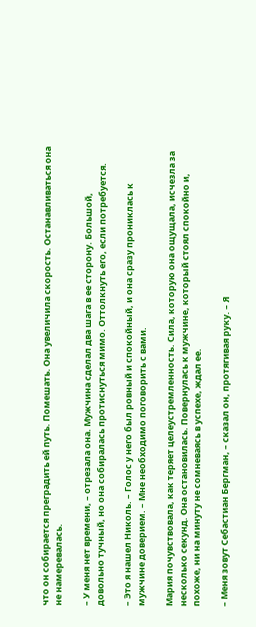что он собирается преградить ей путь. Помешать. Она увеличила скорость. Останавливаться она не намеревалась.

– У меня нет времени, – отрезала она. Мужчина сделал два шага в ее сторону. Большой, довольно тучный, но она собиралась протиснуться мимо. Оттолкнуть его, если потребуется.

– Это я нашел Николь. – Голос у него был ровный и спокойный, и она сразу прониклась к мужчине доверием. – Мне необходимо поговорить с вами.

Мария почувствовала, как теряет целеустремленность. Сила, которую она ощущала, исчезла за несколько секунд. Она остановилась. Повернулась к мужчине, который стоял спокойно и, похоже, ни на минуту не сомневаясь в успехе, ждал ее.

– Меня зовут Себастиан Бергман, – сказал он, протягивая руку. – Я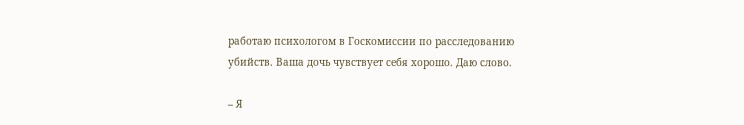работаю психологом в Госкомиссии по расследованию убийств. Ваша дочь чувствует себя хорошо. Даю слово.

– Я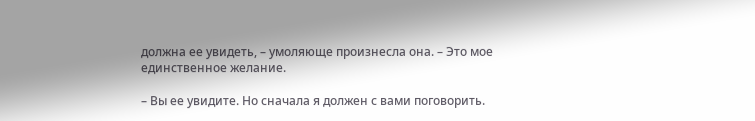должна ее увидеть, – умоляюще произнесла она. – Это мое единственное желание.

– Вы ее увидите. Но сначала я должен с вами поговорить.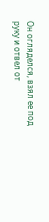Он огляделся, взял ее под руку и отвел от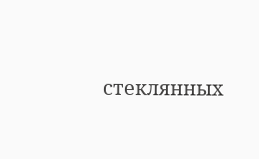стеклянных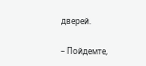дверей.

– Пойдемте,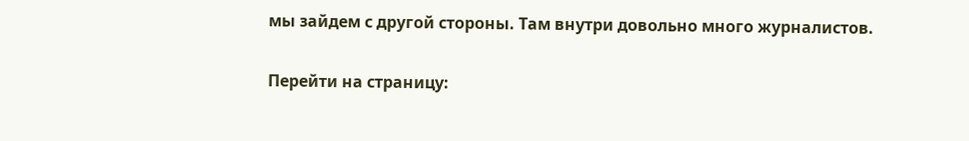мы зайдем с другой стороны. Там внутри довольно много журналистов.

Перейти на страницу: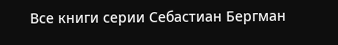Все книги серии Себастиан Бергман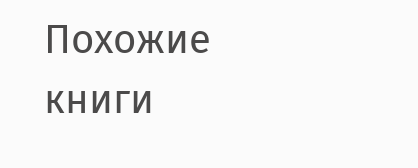Похожие книги